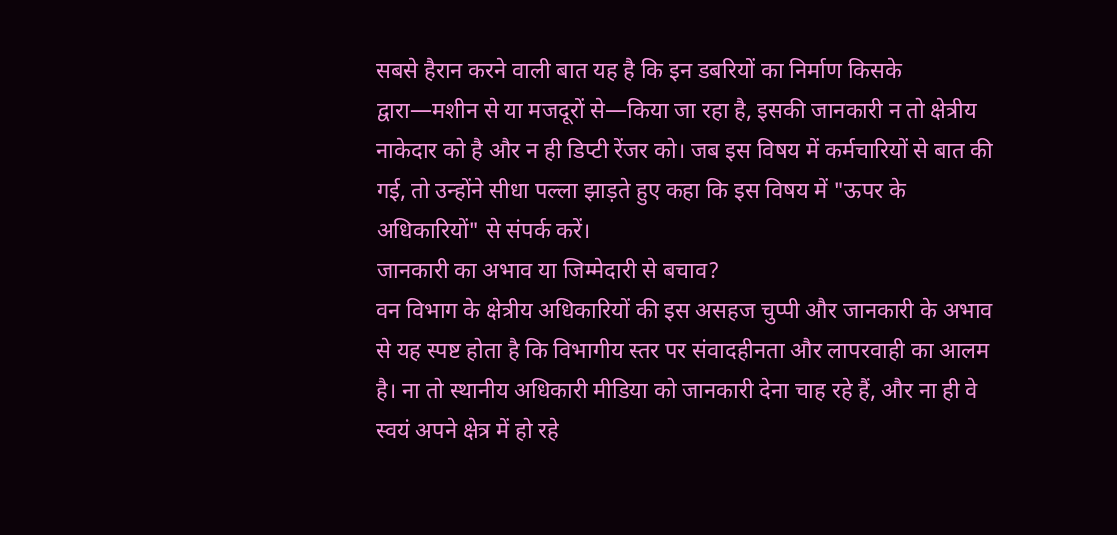सबसे हैरान करने वाली बात यह है कि इन डबरियों का निर्माण किसके द्वारा—मशीन से या मजदूरों से—किया जा रहा है, इसकी जानकारी न तो क्षेत्रीय नाकेदार को है और न ही डिप्टी रेंजर को। जब इस विषय में कर्मचारियों से बात की गई, तो उन्होंने सीधा पल्ला झाड़ते हुए कहा कि इस विषय में "ऊपर के अधिकारियों" से संपर्क करें।
जानकारी का अभाव या जिम्मेदारी से बचाव?
वन विभाग के क्षेत्रीय अधिकारियों की इस असहज चुप्पी और जानकारी के अभाव से यह स्पष्ट होता है कि विभागीय स्तर पर संवादहीनता और लापरवाही का आलम है। ना तो स्थानीय अधिकारी मीडिया को जानकारी देना चाह रहे हैं, और ना ही वे स्वयं अपने क्षेत्र में हो रहे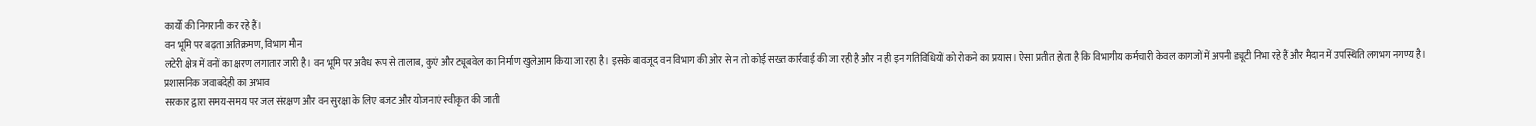कार्यों की निगरानी कर रहे हैं।
वन भूमि पर बढ़ता अतिक्रमण, विभाग मौन
लटेरी क्षेत्र में वनों का क्षरण लगातार जारी है। वन भूमि पर अवैध रूप से तालाब, कुएं और ट्यूबवेल का निर्माण खुलेआम किया जा रहा है। इसके बावजूद वन विभाग की ओर से न तो कोई सख्त कार्रवाई की जा रही है और न ही इन गतिविधियों को रोकने का प्रयास। ऐसा प्रतीत होता है कि विभागीय कर्मचारी केवल कागजों में अपनी ड्यूटी निभा रहे हैं और मैदान में उपस्थिति लगभग नगण्य है।
प्रशासनिक जवाबदेही का अभाव
सरकार द्वारा समय-समय पर जल संरक्षण और वन सुरक्षा के लिए बजट और योजनाएं स्वीकृत की जाती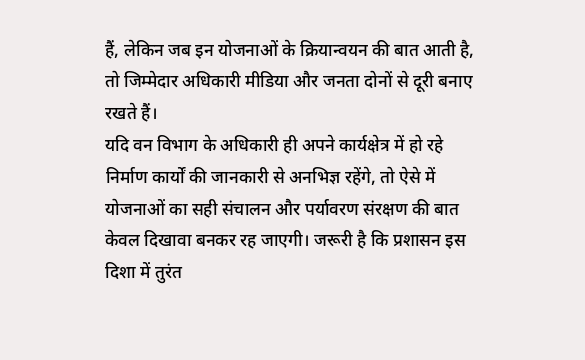हैं, लेकिन जब इन योजनाओं के क्रियान्वयन की बात आती है, तो जिम्मेदार अधिकारी मीडिया और जनता दोनों से दूरी बनाए रखते हैं।
यदि वन विभाग के अधिकारी ही अपने कार्यक्षेत्र में हो रहे निर्माण कार्यों की जानकारी से अनभिज्ञ रहेंगे, तो ऐसे में योजनाओं का सही संचालन और पर्यावरण संरक्षण की बात केवल दिखावा बनकर रह जाएगी। जरूरी है कि प्रशासन इस दिशा में तुरंत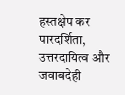हस्तक्षेप कर पारदर्शिता, उत्तरदायित्व और जवाबदेही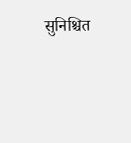सुनिश्चित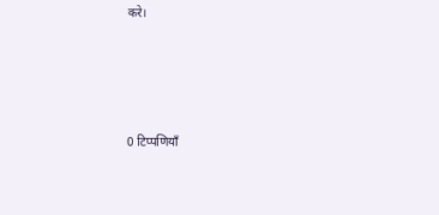करे।




0 टिप्पणियाँ